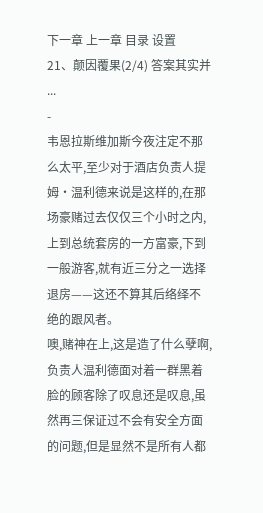下一章 上一章 目录 设置
21、颠因覆果(2/4) 答案其实并 ...
-
韦恩拉斯维加斯今夜注定不那么太平,至少对于酒店负责人提姆·温利德来说是这样的,在那场豪赌过去仅仅三个小时之内,上到总统套房的一方富豪,下到一般游客,就有近三分之一选择退房——这还不算其后络绎不绝的跟风者。
噢,赌神在上,这是造了什么孽啊,负责人温利德面对着一群黑着脸的顾客除了叹息还是叹息,虽然再三保证过不会有安全方面的问题,但是显然不是所有人都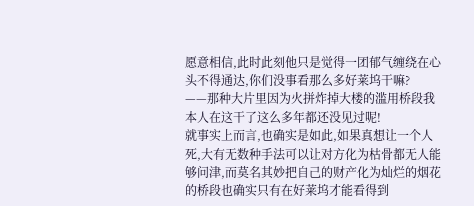愿意相信,此时此刻他只是觉得一团郁气缠绕在心头不得通达,你们没事看那么多好莱坞干嘛?
——那种大片里因为火拼炸掉大楼的滥用桥段我本人在这干了这么多年都还没见过呢!
就事实上而言,也确实是如此,如果真想让一个人死,大有无数种手法可以让对方化为枯骨都无人能够问津,而莫名其妙把自己的财产化为灿烂的烟花的桥段也确实只有在好莱坞才能看得到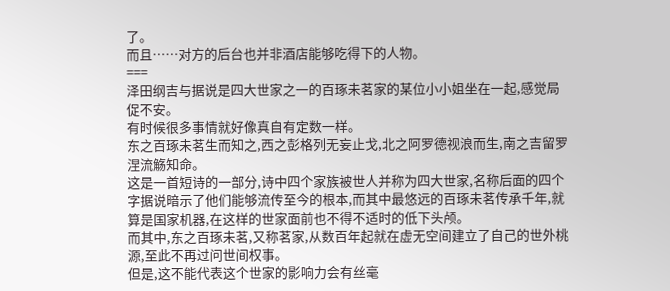了。
而且……对方的后台也并非酒店能够吃得下的人物。
===
泽田纲吉与据说是四大世家之一的百琢未茗家的某位小小姐坐在一起,感觉局促不安。
有时候很多事情就好像真自有定数一样。
东之百琢未茗生而知之,西之彭格列无妄止戈,北之阿罗德视浪而生,南之吉留罗涅流觞知命。
这是一首短诗的一部分,诗中四个家族被世人并称为四大世家,名称后面的四个字据说暗示了他们能够流传至今的根本,而其中最悠远的百琢未茗传承千年,就算是国家机器,在这样的世家面前也不得不适时的低下头颅。
而其中,东之百琢未茗,又称茗家,从数百年起就在虚无空间建立了自己的世外桃源,至此不再过问世间权事。
但是,这不能代表这个世家的影响力会有丝毫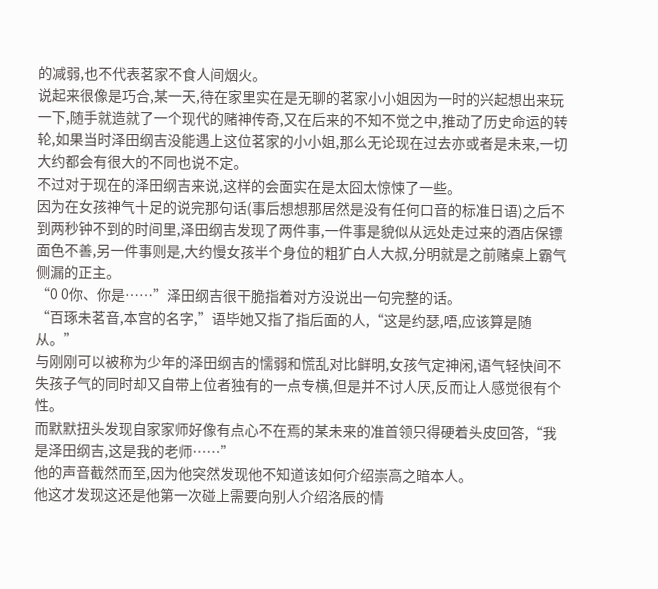的减弱,也不代表茗家不食人间烟火。
说起来很像是巧合,某一天,待在家里实在是无聊的茗家小小姐因为一时的兴起想出来玩一下,随手就造就了一个现代的赌神传奇,又在后来的不知不觉之中,推动了历史命运的转轮,如果当时泽田纲吉没能遇上这位茗家的小小姐,那么无论现在过去亦或者是未来,一切大约都会有很大的不同也说不定。
不过对于现在的泽田纲吉来说,这样的会面实在是太囧太惊悚了一些。
因为在女孩神气十足的说完那句话(事后想想那居然是没有任何口音的标准日语)之后不到两秒钟不到的时间里,泽田纲吉发现了两件事,一件事是貌似从远处走过来的酒店保镖面色不善,另一件事则是,大约慢女孩半个身位的粗犷白人大叔,分明就是之前赌桌上霸气侧漏的正主。
“0 0你、你是……”泽田纲吉很干脆指着对方没说出一句完整的话。
“百琢未茗音,本宫的名字,”语毕她又指了指后面的人,“这是约瑟,唔,应该算是随从。”
与刚刚可以被称为少年的泽田纲吉的懦弱和慌乱对比鲜明,女孩气定神闲,语气轻快间不失孩子气的同时却又自带上位者独有的一点专横,但是并不讨人厌,反而让人感觉很有个性。
而默默扭头发现自家家师好像有点心不在焉的某未来的准首领只得硬着头皮回答,“我是泽田纲吉,这是我的老师……”
他的声音截然而至,因为他突然发现他不知道该如何介绍崇高之暗本人。
他这才发现这还是他第一次碰上需要向别人介绍洛辰的情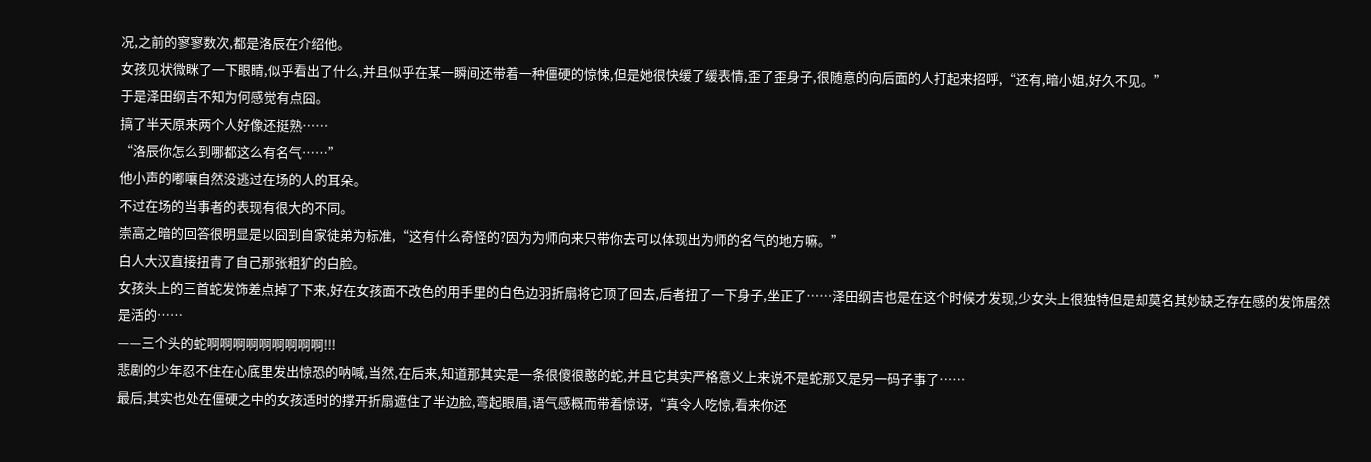况,之前的寥寥数次,都是洛辰在介绍他。
女孩见状微眯了一下眼睛,似乎看出了什么,并且似乎在某一瞬间还带着一种僵硬的惊悚,但是她很快缓了缓表情,歪了歪身子,很随意的向后面的人打起来招呼,“还有,暗小姐,好久不见。”
于是泽田纲吉不知为何感觉有点囧。
搞了半天原来两个人好像还挺熟……
“洛辰你怎么到哪都这么有名气……”
他小声的嘟嚷自然没逃过在场的人的耳朵。
不过在场的当事者的表现有很大的不同。
崇高之暗的回答很明显是以囧到自家徒弟为标准,“这有什么奇怪的?因为为师向来只带你去可以体现出为师的名气的地方嘛。”
白人大汉直接扭青了自己那张粗犷的白脸。
女孩头上的三首蛇发饰差点掉了下来,好在女孩面不改色的用手里的白色边羽折扇将它顶了回去,后者扭了一下身子,坐正了……泽田纲吉也是在这个时候才发现,少女头上很独特但是却莫名其妙缺乏存在感的发饰居然是活的……
——三个头的蛇啊啊啊啊啊啊啊啊啊!!!
悲剧的少年忍不住在心底里发出惊恐的呐喊,当然,在后来,知道那其实是一条很傻很憨的蛇,并且它其实严格意义上来说不是蛇那又是另一码子事了……
最后,其实也处在僵硬之中的女孩适时的撑开折扇遮住了半边脸,弯起眼眉,语气感概而带着惊讶,“真令人吃惊,看来你还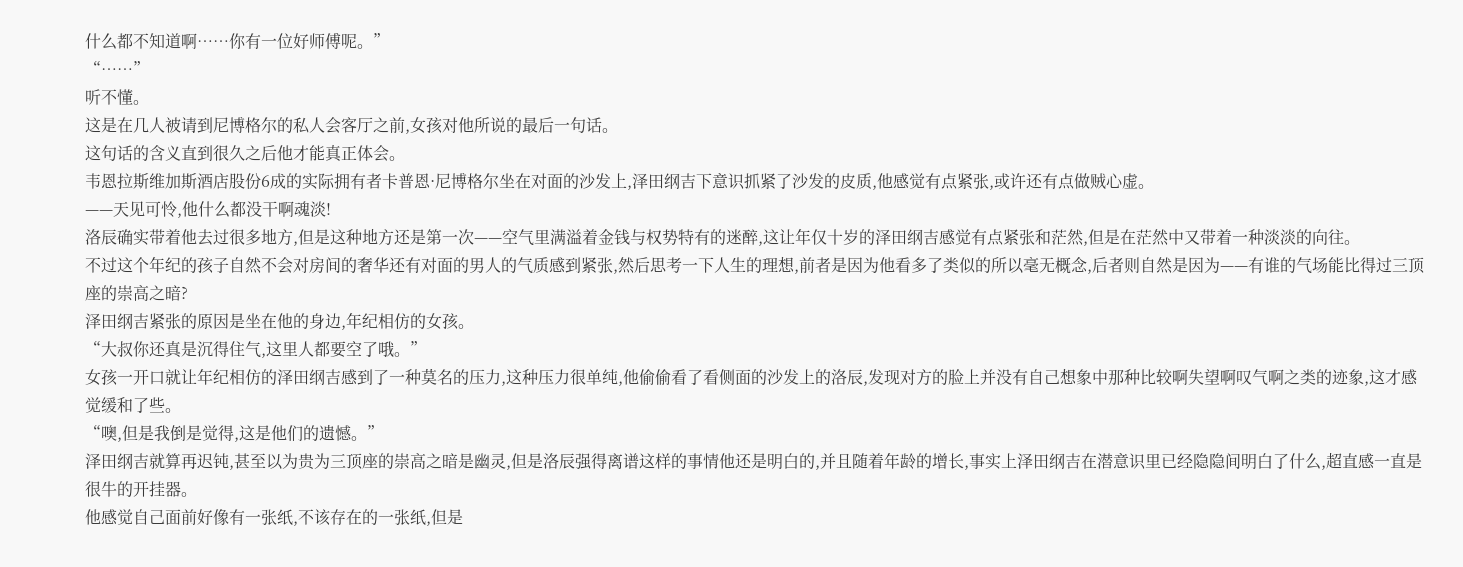什么都不知道啊……你有一位好师傅呢。”
“……”
听不懂。
这是在几人被请到尼博格尔的私人会客厅之前,女孩对他所说的最后一句话。
这句话的含义直到很久之后他才能真正体会。
韦恩拉斯维加斯酒店股份6成的实际拥有者卡普恩·尼博格尔坐在对面的沙发上,泽田纲吉下意识抓紧了沙发的皮质,他感觉有点紧张,或许还有点做贼心虚。
——天见可怜,他什么都没干啊魂淡!
洛辰确实带着他去过很多地方,但是这种地方还是第一次——空气里满溢着金钱与权势特有的迷醉,这让年仅十岁的泽田纲吉感觉有点紧张和茫然,但是在茫然中又带着一种淡淡的向往。
不过这个年纪的孩子自然不会对房间的奢华还有对面的男人的气质感到紧张,然后思考一下人生的理想,前者是因为他看多了类似的所以毫无概念,后者则自然是因为——有谁的气场能比得过三顶座的崇高之暗?
泽田纲吉紧张的原因是坐在他的身边,年纪相仿的女孩。
“大叔你还真是沉得住气,这里人都要空了哦。”
女孩一开口就让年纪相仿的泽田纲吉感到了一种莫名的压力,这种压力很单纯,他偷偷看了看侧面的沙发上的洛辰,发现对方的脸上并没有自己想象中那种比较啊失望啊叹气啊之类的迹象,这才感觉缓和了些。
“噢,但是我倒是觉得,这是他们的遗憾。”
泽田纲吉就算再迟钝,甚至以为贵为三顶座的崇高之暗是幽灵,但是洛辰强得离谱这样的事情他还是明白的,并且随着年龄的增长,事实上泽田纲吉在潜意识里已经隐隐间明白了什么,超直感一直是很牛的开挂器。
他感觉自己面前好像有一张纸,不该存在的一张纸,但是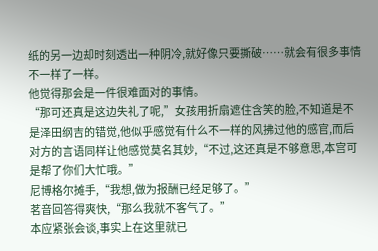纸的另一边却时刻透出一种阴冷,就好像只要撕破……就会有很多事情不一样了一样。
他觉得那会是一件很难面对的事情。
“那可还真是这边失礼了呢,”女孩用折扇遮住含笑的脸,不知道是不是泽田纲吉的错觉,他似乎感觉有什么不一样的风拂过他的感官,而后对方的言语同样让他感觉莫名其妙,“不过,这还真是不够意思,本宫可是帮了你们大忙哦。”
尼博格尔摊手,“我想,做为报酬已经足够了。”
茗音回答得爽快,“那么我就不客气了。”
本应紧张会谈,事实上在这里就已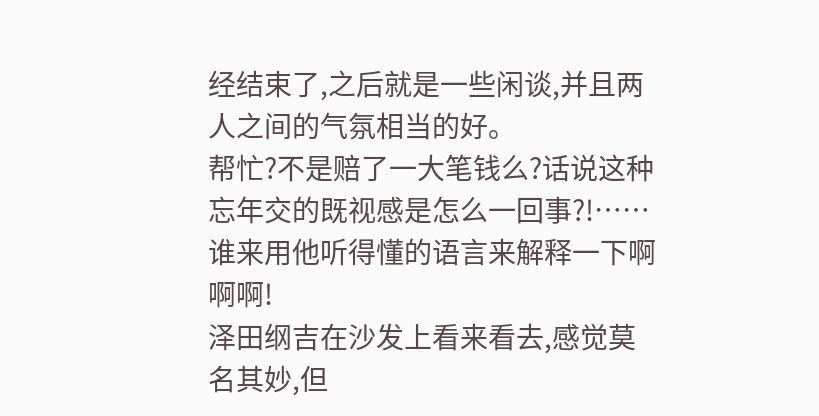经结束了,之后就是一些闲谈,并且两人之间的气氛相当的好。
帮忙?不是赔了一大笔钱么?话说这种忘年交的既视感是怎么一回事?!……谁来用他听得懂的语言来解释一下啊啊啊!
泽田纲吉在沙发上看来看去,感觉莫名其妙,但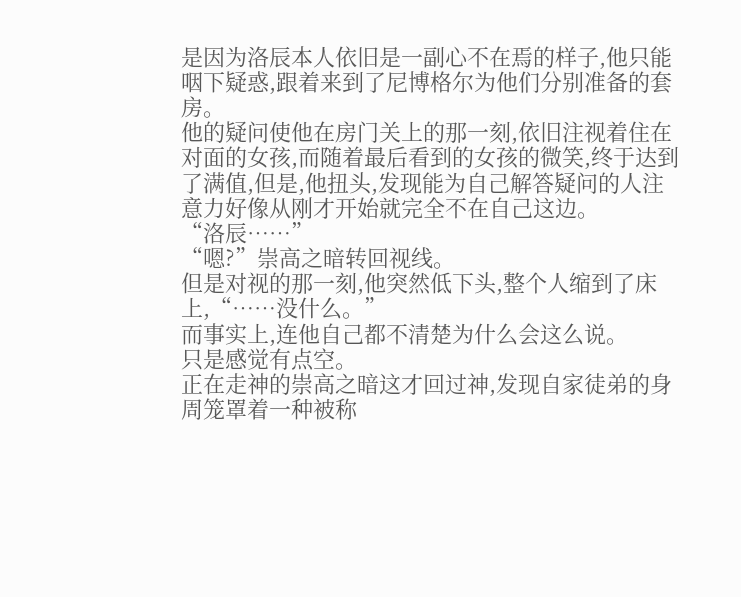是因为洛辰本人依旧是一副心不在焉的样子,他只能咽下疑惑,跟着来到了尼博格尔为他们分别准备的套房。
他的疑问使他在房门关上的那一刻,依旧注视着住在对面的女孩,而随着最后看到的女孩的微笑,终于达到了满值,但是,他扭头,发现能为自己解答疑问的人注意力好像从刚才开始就完全不在自己这边。
“洛辰……”
“嗯?”崇高之暗转回视线。
但是对视的那一刻,他突然低下头,整个人缩到了床上,“……没什么。”
而事实上,连他自己都不清楚为什么会这么说。
只是感觉有点空。
正在走神的崇高之暗这才回过神,发现自家徒弟的身周笼罩着一种被称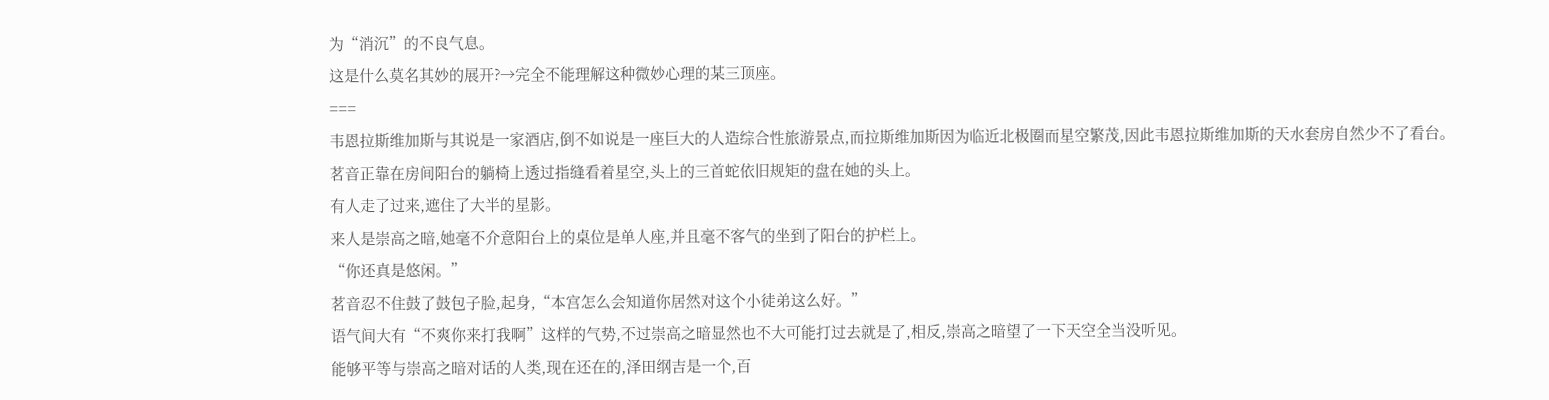为“消沉”的不良气息。
这是什么莫名其妙的展开?→完全不能理解这种微妙心理的某三顶座。
===
韦恩拉斯维加斯与其说是一家酒店,倒不如说是一座巨大的人造综合性旅游景点,而拉斯维加斯因为临近北极圈而星空繁茂,因此韦恩拉斯维加斯的天水套房自然少不了看台。
茗音正靠在房间阳台的躺椅上透过指缝看着星空,头上的三首蛇依旧规矩的盘在她的头上。
有人走了过来,遮住了大半的星影。
来人是崇高之暗,她毫不介意阳台上的桌位是单人座,并且毫不客气的坐到了阳台的护栏上。
“你还真是悠闲。”
茗音忍不住鼓了鼓包子脸,起身,“本宫怎么会知道你居然对这个小徒弟这么好。”
语气间大有“不爽你来打我啊”这样的气势,不过崇高之暗显然也不大可能打过去就是了,相反,崇高之暗望了一下天空全当没听见。
能够平等与崇高之暗对话的人类,现在还在的,泽田纲吉是一个,百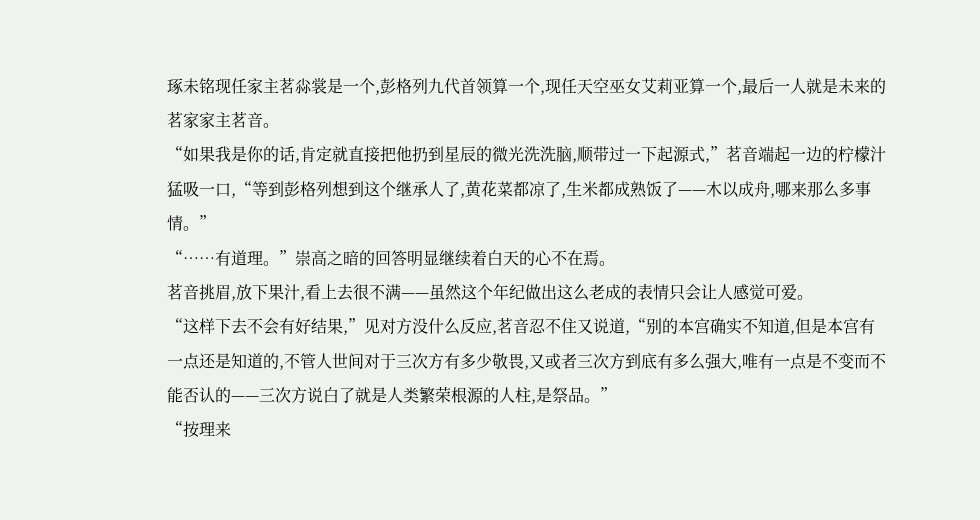琢未铭现任家主茗尛裳是一个,彭格列九代首领算一个,现任天空巫女艾莉亚算一个,最后一人就是未来的茗家家主茗音。
“如果我是你的话,肯定就直接把他扔到星辰的微光洗洗脑,顺带过一下起源式,”茗音端起一边的柠檬汁猛吸一口,“等到彭格列想到这个继承人了,黄花菜都凉了,生米都成熟饭了——木以成舟,哪来那么多事情。”
“……有道理。”崇高之暗的回答明显继续着白天的心不在焉。
茗音挑眉,放下果汁,看上去很不满——虽然这个年纪做出这么老成的表情只会让人感觉可爱。
“这样下去不会有好结果,”见对方没什么反应,茗音忍不住又说道,“别的本宫确实不知道,但是本宫有一点还是知道的,不管人世间对于三次方有多少敬畏,又或者三次方到底有多么强大,唯有一点是不变而不能否认的——三次方说白了就是人类繁荣根源的人柱,是祭品。”
“按理来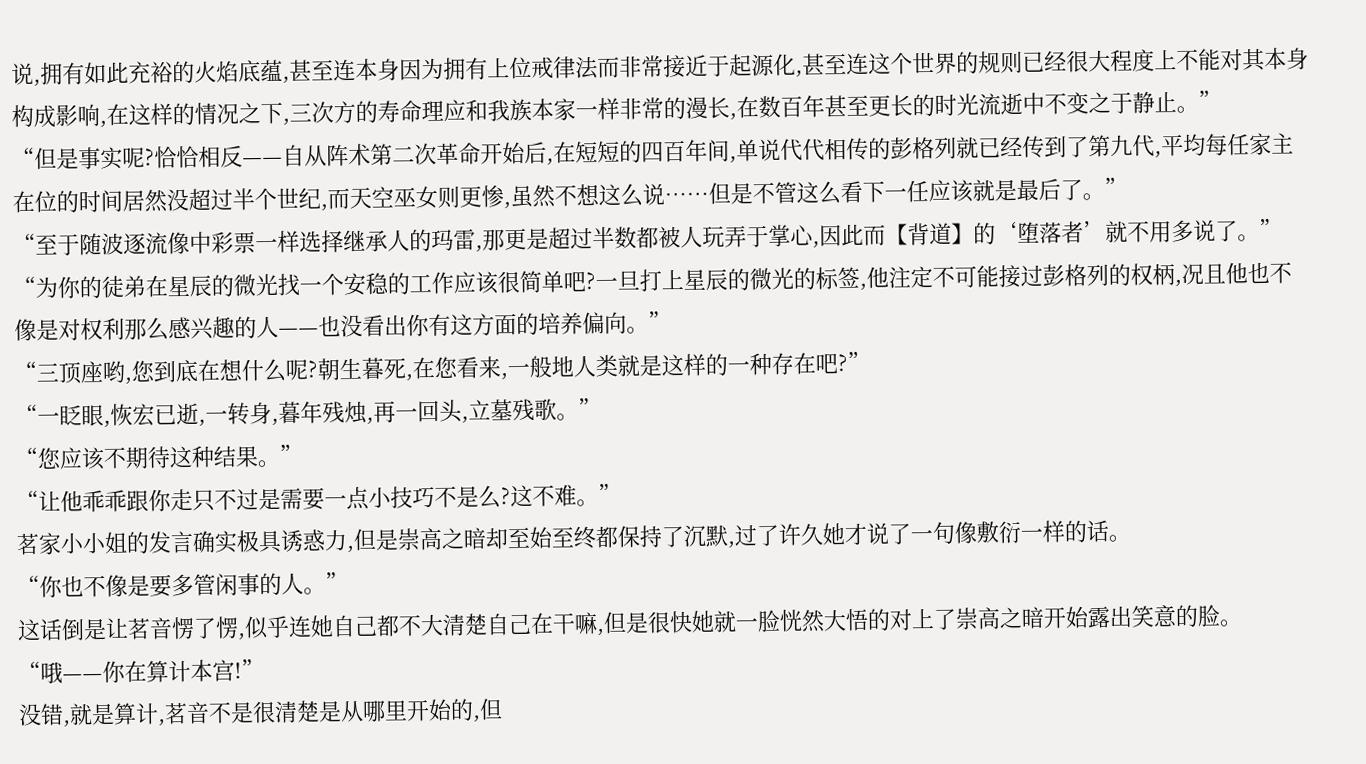说,拥有如此充裕的火焰底蕴,甚至连本身因为拥有上位戒律法而非常接近于起源化,甚至连这个世界的规则已经很大程度上不能对其本身构成影响,在这样的情况之下,三次方的寿命理应和我族本家一样非常的漫长,在数百年甚至更长的时光流逝中不变之于静止。”
“但是事实呢?恰恰相反——自从阵术第二次革命开始后,在短短的四百年间,单说代代相传的彭格列就已经传到了第九代,平均每任家主在位的时间居然没超过半个世纪,而天空巫女则更惨,虽然不想这么说……但是不管这么看下一任应该就是最后了。”
“至于随波逐流像中彩票一样选择继承人的玛雷,那更是超过半数都被人玩弄于掌心,因此而【背道】的‘堕落者’就不用多说了。”
“为你的徒弟在星辰的微光找一个安稳的工作应该很简单吧?一旦打上星辰的微光的标签,他注定不可能接过彭格列的权柄,况且他也不像是对权利那么感兴趣的人——也没看出你有这方面的培养偏向。”
“三顶座哟,您到底在想什么呢?朝生暮死,在您看来,一般地人类就是这样的一种存在吧?”
“一眨眼,恢宏已逝,一转身,暮年残烛,再一回头,立墓残歌。”
“您应该不期待这种结果。”
“让他乖乖跟你走只不过是需要一点小技巧不是么?这不难。”
茗家小小姐的发言确实极具诱惑力,但是崇高之暗却至始至终都保持了沉默,过了许久她才说了一句像敷衍一样的话。
“你也不像是要多管闲事的人。”
这话倒是让茗音愣了愣,似乎连她自己都不大清楚自己在干嘛,但是很快她就一脸恍然大悟的对上了崇高之暗开始露出笑意的脸。
“哦——你在算计本宫!”
没错,就是算计,茗音不是很清楚是从哪里开始的,但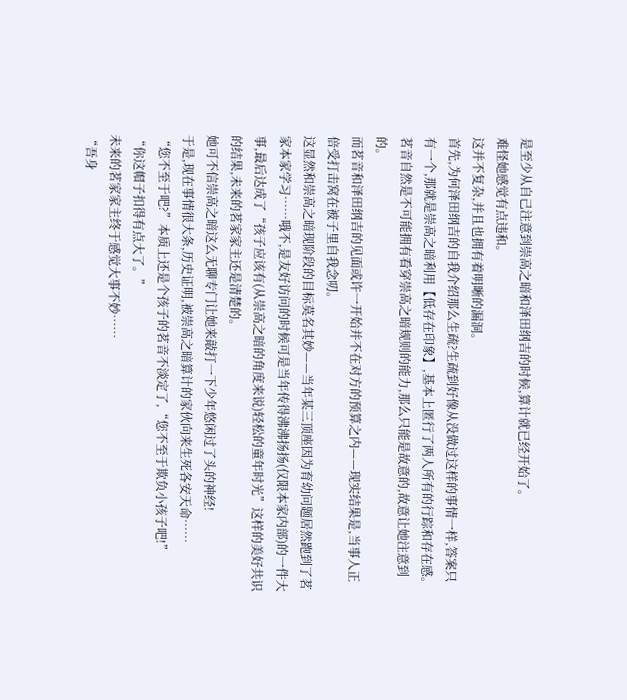是至少从自己注意到崇高之暗和泽田纲吉的时候,算计就已经开始了。
难怪她感觉有点违和。
这并不复杂,并且也拥有着明晰的漏洞。
首先,为何泽田纲吉的自我介绍那么生疏?生疏到好像从没做过这样的事情一样,答案只有一个,那就是崇高之暗利用【低存在印象】,基本上匿行了两人所有的行踪和存在感。
茗音自然是不可能拥有看穿崇高之暗规则的能力,那么只能是故意的,故意让她注意到的。
而茗音和泽田纲吉的见面或许一开始并不在对方的预算之内——现实结果是,当事人正倍受打击窝在被子里自我念叨。
这显然和崇高之暗现阶段的目标莫名其妙——当年某三顶座因为育幼问题居然跑到了茗家本家学习……哦不,是友好访问的时候可是当年传得沸沸扬扬(仅限本家内部)的一件大事,最后达成了“孩子应该有(从崇高之暗的角度来说)轻松的童年时光”这样的美好共识的结果,未来的茗家家主还是清楚的。
她可不信崇高之暗这么无聊专门让她来敲打一下少年悠闲过了头的神经!
于是,现在事情很大条,历史证明,被崇高之暗算计的家伙向来生死各安天命……
“您不至于吧?”本质上还是个孩子的茗音不淡定了,“您不至于欺负小孩子吧!”
“你这帽子扣得有点大了。”
未来的茗家家主终于感觉大事不妙……
“吾身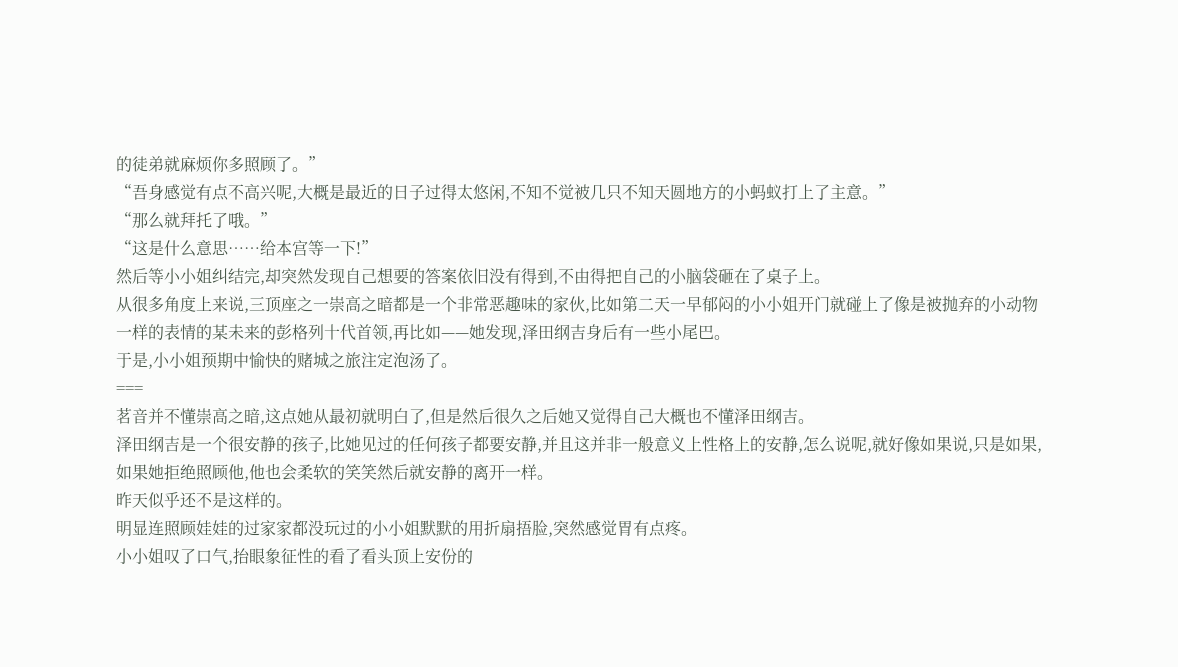的徒弟就麻烦你多照顾了。”
“吾身感觉有点不高兴呢,大概是最近的日子过得太悠闲,不知不觉被几只不知天圆地方的小蚂蚁打上了主意。”
“那么就拜托了哦。”
“这是什么意思……给本宫等一下!”
然后等小小姐纠结完,却突然发现自己想要的答案依旧没有得到,不由得把自己的小脑袋砸在了桌子上。
从很多角度上来说,三顶座之一崇高之暗都是一个非常恶趣味的家伙,比如第二天一早郁闷的小小姐开门就碰上了像是被抛弃的小动物一样的表情的某未来的彭格列十代首领,再比如——她发现,泽田纲吉身后有一些小尾巴。
于是,小小姐预期中愉快的赌城之旅注定泡汤了。
===
茗音并不懂崇高之暗,这点她从最初就明白了,但是然后很久之后她又觉得自己大概也不懂泽田纲吉。
泽田纲吉是一个很安静的孩子,比她见过的任何孩子都要安静,并且这并非一般意义上性格上的安静,怎么说呢,就好像如果说,只是如果,如果她拒绝照顾他,他也会柔软的笑笑然后就安静的离开一样。
昨天似乎还不是这样的。
明显连照顾娃娃的过家家都没玩过的小小姐默默的用折扇捂脸,突然感觉胃有点疼。
小小姐叹了口气,抬眼象征性的看了看头顶上安份的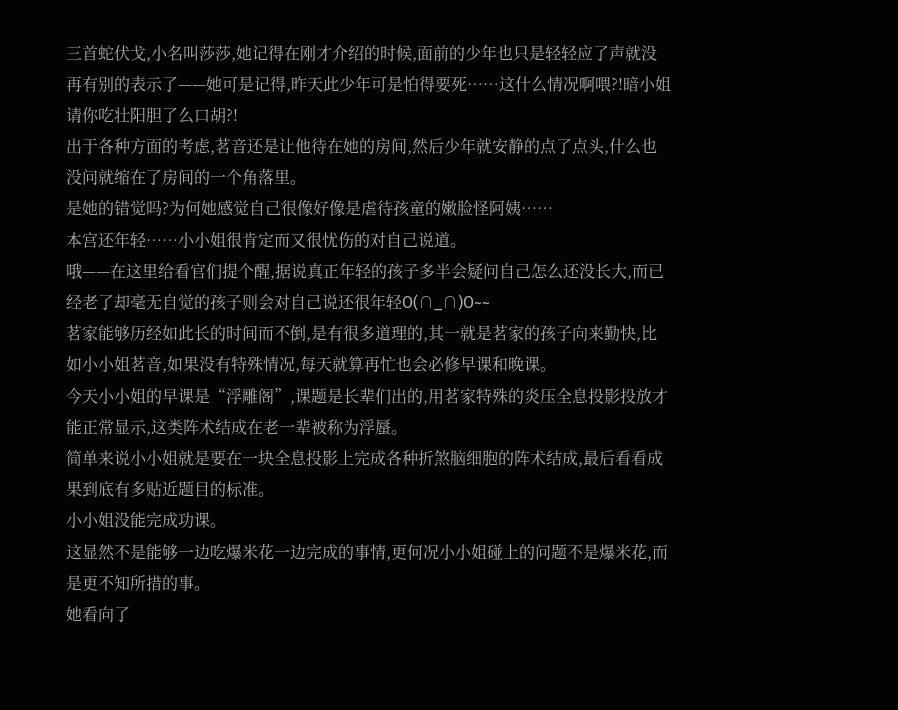三首蛇伏戈,小名叫莎莎,她记得在刚才介绍的时候,面前的少年也只是轻轻应了声就没再有别的表示了——她可是记得,昨天此少年可是怕得要死……这什么情况啊喂?!暗小姐请你吃壮阳胆了么口胡?!
出于各种方面的考虑,茗音还是让他待在她的房间,然后少年就安静的点了点头,什么也没问就缩在了房间的一个角落里。
是她的错觉吗?为何她感觉自己很像好像是虐待孩童的嫩脸怪阿姨……
本宫还年轻……小小姐很肯定而又很忧伤的对自己说道。
哦——在这里给看官们提个醒,据说真正年轻的孩子多半会疑问自己怎么还没长大,而已经老了却毫无自觉的孩子则会对自己说还很年轻O(∩_∩)O~~
茗家能够历经如此长的时间而不倒,是有很多道理的,其一就是茗家的孩子向来勤快,比如小小姐茗音,如果没有特殊情况,每天就算再忙也会必修早课和晚课。
今天小小姐的早课是“浮雕阁”,课题是长辈们出的,用茗家特殊的炎压全息投影投放才能正常显示,这类阵术结成在老一辈被称为浮蜃。
简单来说小小姐就是要在一块全息投影上完成各种折煞脑细胞的阵术结成,最后看看成果到底有多贴近题目的标准。
小小姐没能完成功课。
这显然不是能够一边吃爆米花一边完成的事情,更何况小小姐碰上的问题不是爆米花,而是更不知所措的事。
她看向了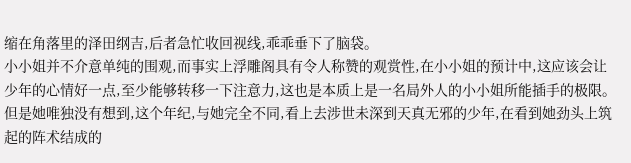缩在角落里的泽田纲吉,后者急忙收回视线,乖乖垂下了脑袋。
小小姐并不介意单纯的围观,而事实上浮雕阁具有令人称赞的观赏性,在小小姐的预计中,这应该会让少年的心情好一点,至少能够转移一下注意力,这也是本质上是一名局外人的小小姐所能插手的极限。
但是她唯独没有想到,这个年纪,与她完全不同,看上去涉世未深到天真无邪的少年,在看到她劲头上筑起的阵术结成的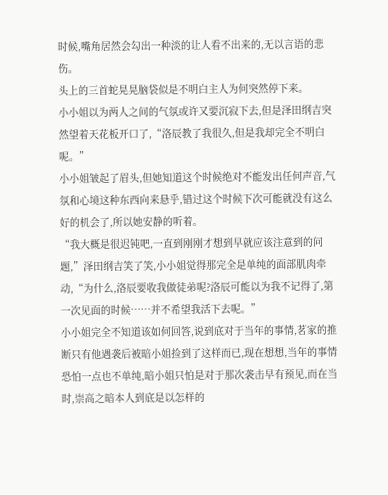时候,嘴角居然会勾出一种淡的让人看不出来的,无以言语的悲伤。
头上的三首蛇晃晃脑袋似是不明白主人为何突然停下来。
小小姐以为两人之间的气氛或许又要沉寂下去,但是泽田纲吉突然望着天花板开口了,“洛辰教了我很久,但是我却完全不明白呢。”
小小姐皱起了眉头,但她知道这个时候绝对不能发出任何声音,气氛和心境这种东西向来悬乎,错过这个时候下次可能就没有这么好的机会了,所以她安静的听着。
“我大概是很迟钝吧,一直到刚刚才想到早就应该注意到的问题,”泽田纲吉笑了笑,小小姐觉得那完全是单纯的面部肌肉牵动,“为什么,洛辰要收我做徒弟呢?洛辰可能以为我不记得了,第一次见面的时候……并不希望我活下去呢。”
小小姐完全不知道该如何回答,说到底对于当年的事情,茗家的推断只有他遇袭后被暗小姐捡到了这样而已,现在想想,当年的事情恐怕一点也不单纯,暗小姐只怕是对于那次袭击早有预见,而在当时,崇高之暗本人到底是以怎样的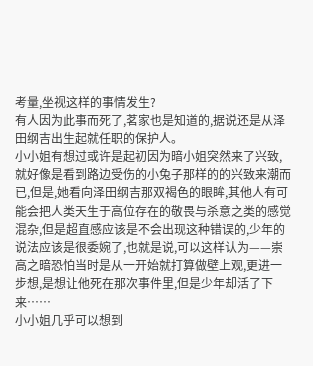考量,坐视这样的事情发生?
有人因为此事而死了,茗家也是知道的,据说还是从泽田纲吉出生起就任职的保护人。
小小姐有想过或许是起初因为暗小姐突然来了兴致,就好像是看到路边受伤的小兔子那样的的兴致来潮而已,但是,她看向泽田纲吉那双褐色的眼眸,其他人有可能会把人类天生于高位存在的敬畏与杀意之类的感觉混杂,但是超直感应该是不会出现这种错误的,少年的说法应该是很委婉了,也就是说,可以这样认为——崇高之暗恐怕当时是从一开始就打算做壁上观,更进一步想,是想让他死在那次事件里,但是少年却活了下来……
小小姐几乎可以想到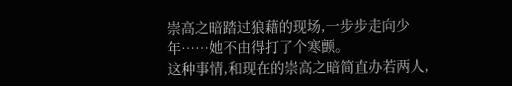崇高之暗踏过狼藉的现场,一步步走向少年……她不由得打了个寒颤。
这种事情,和现在的崇高之暗简直办若两人,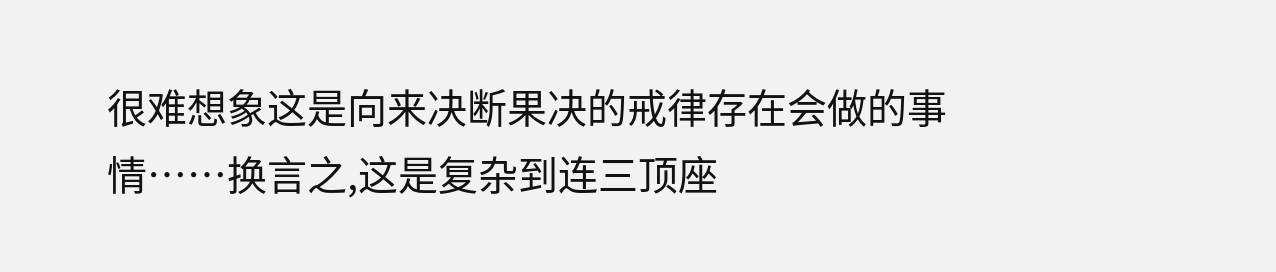很难想象这是向来决断果决的戒律存在会做的事情……换言之,这是复杂到连三顶座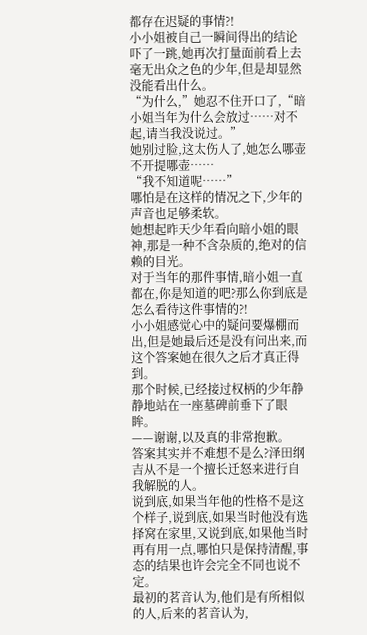都存在迟疑的事情?!
小小姐被自己一瞬间得出的结论吓了一跳,她再次打量面前看上去毫无出众之色的少年,但是却显然没能看出什么。
“为什么,”她忍不住开口了,“暗小姐当年为什么会放过……对不起,请当我没说过。”
她别过脸,这太伤人了,她怎么哪壶不开提哪壶……
“我不知道呢……”
哪怕是在这样的情况之下,少年的声音也足够柔软。
她想起昨天少年看向暗小姐的眼神,那是一种不含杂质的,绝对的信赖的目光。
对于当年的那件事情,暗小姐一直都在,你是知道的吧?那么你到底是怎么看待这件事情的?!
小小姐感觉心中的疑问要爆棚而出,但是她最后还是没有问出来,而这个答案她在很久之后才真正得到。
那个时候,已经接过权柄的少年静静地站在一座墓碑前垂下了眼眸。
——谢谢,以及真的非常抱歉。
答案其实并不难想不是么?泽田纲吉从不是一个擅长迁怒来进行自我解脱的人。
说到底,如果当年他的性格不是这个样子,说到底,如果当时他没有选择窝在家里,又说到底,如果他当时再有用一点,哪怕只是保持清醒,事态的结果也许会完全不同也说不定。
最初的茗音认为,他们是有所相似的人,后来的茗音认为,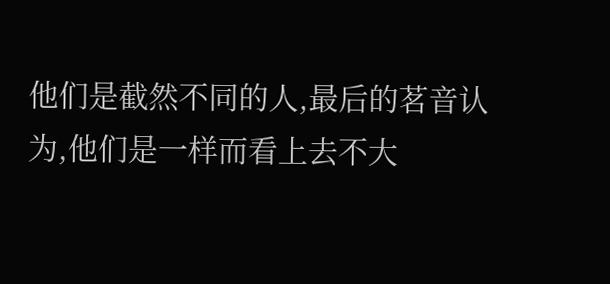他们是截然不同的人,最后的茗音认为,他们是一样而看上去不大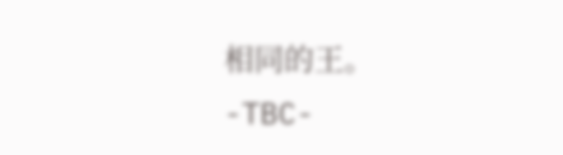相同的王。
-TBC-